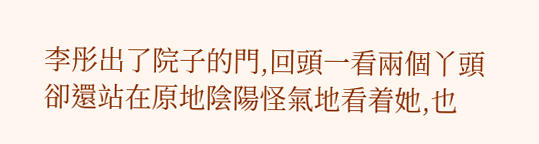李彤出了院子的門,回頭一看兩個丫頭卻還站在原地陰陽怪氣地看着她,也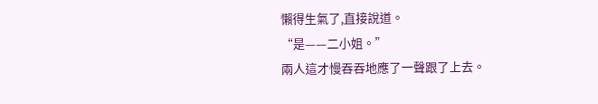懶得生氣了,直接說道。
“是——二小姐。”
兩人這才慢吞吞地應了一聲跟了上去。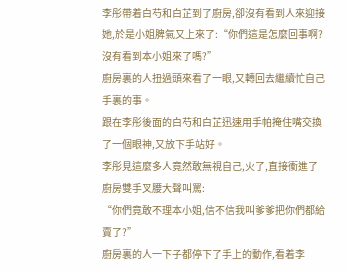李彤帶着白芍和白芷到了廚房,卻沒有看到人來迎接她,於是小姐脾氣又上來了:“你們這是怎麼回事啊?沒有看到本小姐來了嗎?”
廚房裏的人扭過頭來看了一眼,又轉回去繼續忙自己手裏的事。
跟在李彤後面的白芍和白芷迅速用手帕掩住嘴交換了一個眼神,又放下手站好。
李彤見這麼多人竟然敢無視自己,火了,直接衝進了廚房雙手叉腰大聲叫罵:
“你們竟敢不理本小姐,信不信我叫爹爹把你們都給賣了?”
廚房裏的人一下子都停下了手上的動作,看着李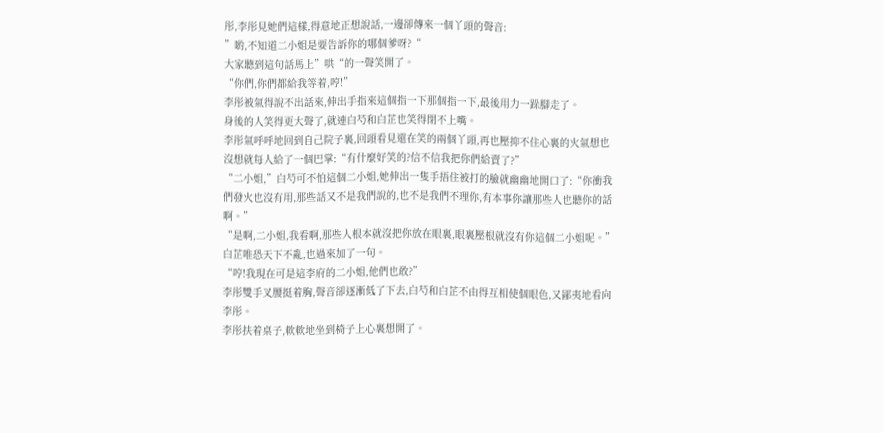彤,李彤見她們這樣,得意地正想說話,一邊卻傳來一個丫頭的聲音:
”喲,不知道二小姐是要告訴你的哪個爹呀?“
大家聽到這句話馬上”哄“的一聲笑開了。
“你們,你們都給我等着,哼!”
李彤被氣得說不出話來,伸出手指來這個指一下那個指一下,最後用力一跺腳走了。
身後的人笑得更大聲了,就連白芍和白芷也笑得閉不上嘴。
李彤氣呼呼地回到自己院子裏,回頭看見還在笑的兩個丫頭,再也壓抑不住心裏的火氣想也沒想就每人給了一個巴掌:“有什麼好笑的?信不信我把你們給賣了?”
“二小姐,”白芍可不怕這個二小姐,她伸出一隻手捂住被打的臉就幽幽地開口了:“你衝我們發火也沒有用,那些話又不是我們說的,也不是我們不理你,有本事你讓那些人也聽你的話啊。”
“是啊,二小姐,我看啊,那些人根本就沒把你放在眼裏,眼裏壓根就沒有你這個二小姐呢。”
白芷唯恐天下不亂,也過來加了一句。
“哼!我現在可是這李府的二小姐,他們也敢?”
李彤雙手叉腰挺着胸,聲音卻逐漸低了下去,白芍和白芷不由得互相使個眼色,又鄙夷地看向李彤。
李彤扶着桌子,軟軟地坐到椅子上心裏想開了。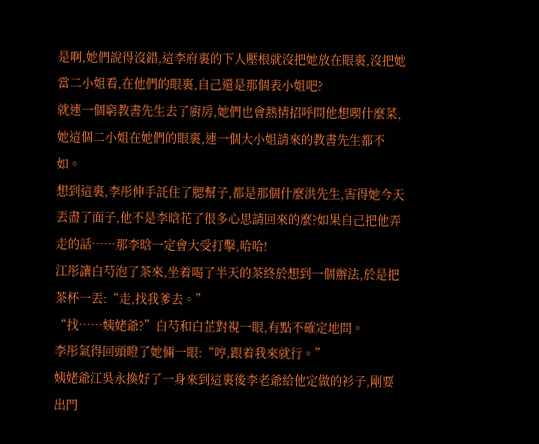是啊,她們說得沒錯,這李府裏的下人壓根就沒把她放在眼裏,沒把她當二小姐看,在他們的眼裏,自己還是那個表小姐吧?
就連一個窮教書先生去了廚房,她們也會熱情招呼問他想喫什麼菜,她這個二小姐在她們的眼裏,連一個大小姐請來的教書先生都不如。
想到這裏,李彤伸手託住了腮幫子,都是那個什麼洪先生,害得她今天丟盡了面子,他不是李晗花了很多心思請回來的麼?如果自己把他弄走的話……那李晗一定會大受打擊,哈哈!
江彤讓白芍泡了茶來,坐着喝了半天的茶終於想到一個辦法,於是把茶杯一丟:“走,找我爹去。”
“找……姨姥爺?”白芍和白芷對視一眼,有點不確定地問。
李彤氣得回頭瞪了她倆一眼:“哼,跟着我來就行。”
姨姥爺江吳永換好了一身來到這裏後李老爺給他定做的衫子,剛要出門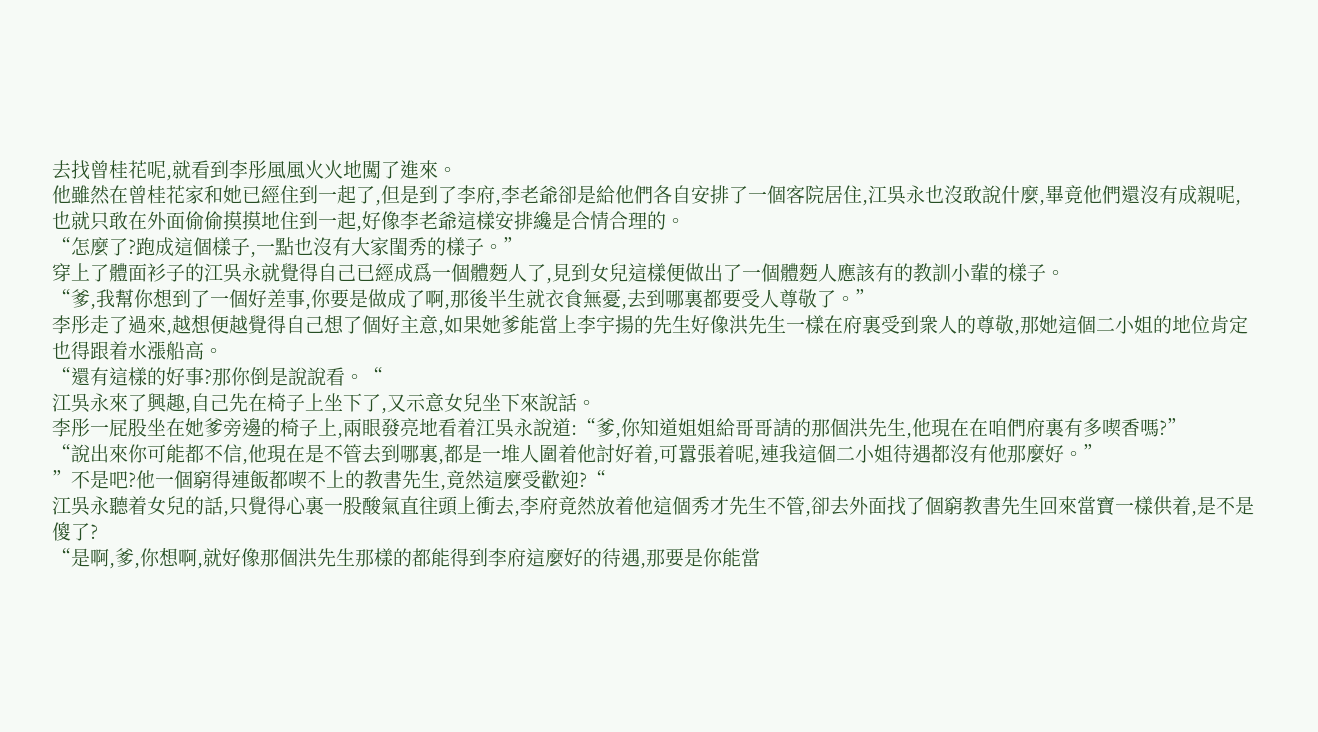去找曾桂花呢,就看到李彤風風火火地闖了進來。
他雖然在曾桂花家和她已經住到一起了,但是到了李府,李老爺卻是給他們各自安排了一個客院居住,江吳永也沒敢說什麼,畢竟他們還沒有成親呢,也就只敢在外面偷偷摸摸地住到一起,好像李老爺這樣安排纔是合情合理的。
“怎麼了?跑成這個樣子,一點也沒有大家閨秀的樣子。”
穿上了體面衫子的江吳永就覺得自己已經成爲一個體麪人了,見到女兒這樣便做出了一個體麪人應該有的教訓小輩的樣子。
“爹,我幫你想到了一個好差事,你要是做成了啊,那後半生就衣食無憂,去到哪裏都要受人尊敬了。”
李彤走了過來,越想便越覺得自己想了個好主意,如果她爹能當上李宇揚的先生好像洪先生一樣在府裏受到衆人的尊敬,那她這個二小姐的地位肯定也得跟着水漲船高。
“還有這樣的好事?那你倒是說說看。“
江吳永來了興趣,自己先在椅子上坐下了,又示意女兒坐下來說話。
李彤一屁股坐在她爹旁邊的椅子上,兩眼發亮地看着江吳永說道:“爹,你知道姐姐給哥哥請的那個洪先生,他現在在咱們府裏有多喫香嗎?”
“說出來你可能都不信,他現在是不管去到哪裏,都是一堆人圍着他討好着,可囂張着呢,連我這個二小姐待遇都沒有他那麼好。”
”不是吧?他一個窮得連飯都喫不上的教書先生,竟然這麼受歡迎?“
江吳永聽着女兒的話,只覺得心裏一股酸氣直往頭上衝去,李府竟然放着他這個秀才先生不管,卻去外面找了個窮教書先生回來當寶一樣供着,是不是傻了?
“是啊,爹,你想啊,就好像那個洪先生那樣的都能得到李府這麼好的待遇,那要是你能當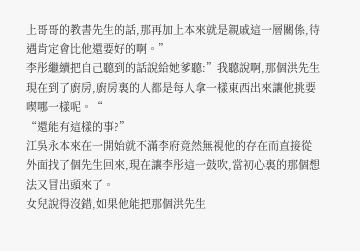上哥哥的教書先生的話,那再加上本來就是親戚這一層關係,待遇肯定會比他還要好的啊。”
李彤繼續把自己聽到的話說給她爹聽:”我聽說啊,那個洪先生現在到了廚房,廚房裏的人都是每人拿一樣東西出來讓他挑要喫哪一樣呢。“
“還能有這樣的事?”
江吳永本來在一開始就不滿李府竟然無視他的存在而直接從外面找了個先生回來,現在讓李彤這一鼓吹,當初心裏的那個想法又冒出頭來了。
女兒說得沒錯,如果他能把那個洪先生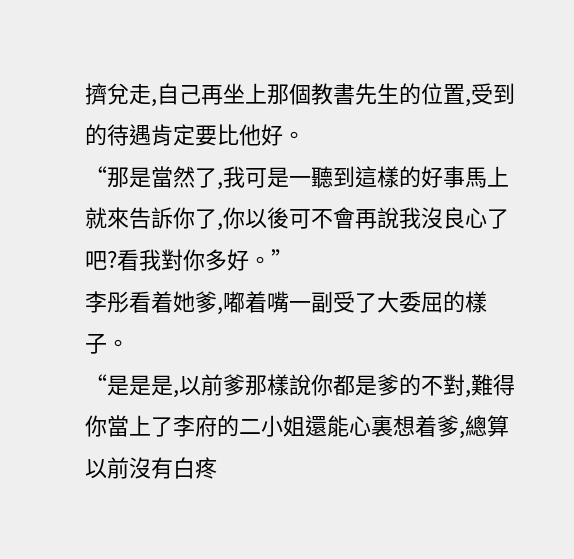擠兌走,自己再坐上那個教書先生的位置,受到的待遇肯定要比他好。
“那是當然了,我可是一聽到這樣的好事馬上就來告訴你了,你以後可不會再說我沒良心了吧?看我對你多好。”
李彤看着她爹,嘟着嘴一副受了大委屈的樣子。
“是是是,以前爹那樣說你都是爹的不對,難得你當上了李府的二小姐還能心裏想着爹,總算以前沒有白疼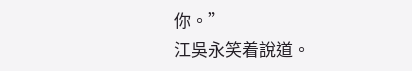你。”
江吳永笑着說道。